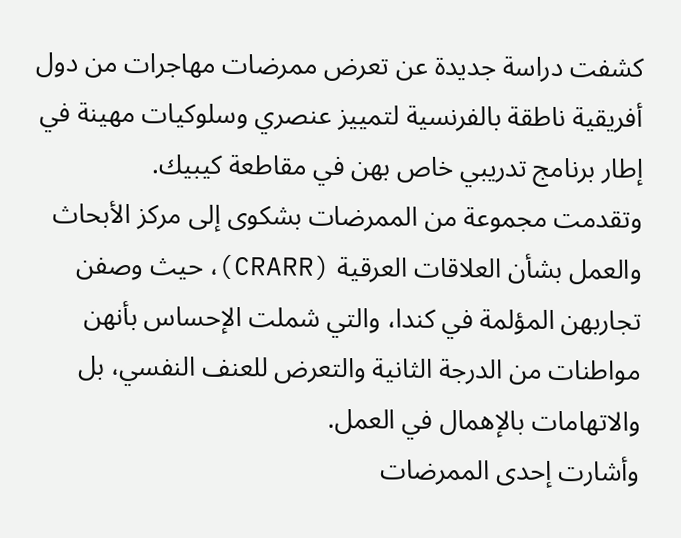كشفت دراسة جديدة عن تعرض ممرضات مهاجرات من دول أفريقية ناطقة بالفرنسية لتمييز عنصري وسلوكيات مهينة في إطار برنامج تدريبي خاص بهن في مقاطعة كيبيك.
وتقدمت مجموعة من الممرضات بشكوى إلى مركز الأبحاث والعمل بشأن العلاقات العرقية (CRARR)، حيث وصفن تجاربهن المؤلمة في كندا، والتي شملت الإحساس بأنهن مواطنات من الدرجة الثانية والتعرض للعنف النفسي، بل والاتهامات بالإهمال في العمل.
وأشارت إحدى الممرضات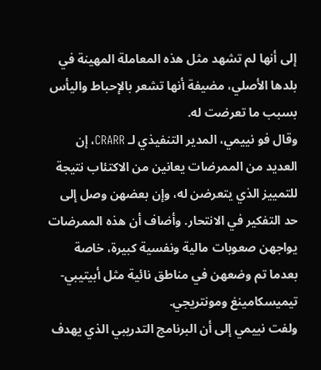إلى أنها لم تشهد مثل هذه المعاملة المهينة في بلدها الأصلي، مضيفة أنها تشعر بالإحباط واليأس بسبب ما تعرضت له.
وقال فو نييمي، المدير التنفيذي لـ CRARR، إن العديد من الممرضات يعانين من الاكتئاب نتيجة للتمييز الذي يتعرضن له، وإن بعضهن وصل إلى حد التفكير في الانتحار. وأضاف أن هذه الممرضات يواجهن صعوبات مالية ونفسية كبيرة، خاصة بعدما تم وضعهن في مناطق نائية مثل أبيتيبي-تيميسكامينغ ومونتريجي.
ولفت نييمي إلى أن البرنامج التدريبي الذي يهدف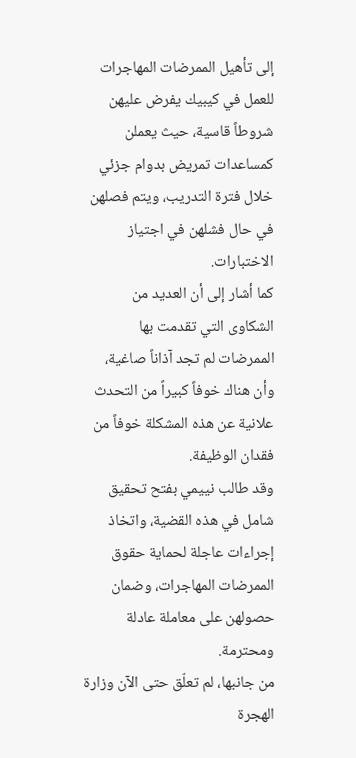إلى تأهيل الممرضات المهاجرات للعمل في كيبيك يفرض عليهن شروطاً قاسية، حيث يعملن كمساعدات تمريض بدوام جزئي خلال فترة التدريب، ويتم فصلهن في حال فشلهن في اجتياز الاختبارات.
كما أشار إلى أن العديد من الشكاوى التي تقدمت بها الممرضات لم تجد آذاناً صاغية، وأن هناك خوفاً كبيراً من التحدث علانية عن هذه المشكلة خوفاً من فقدان الوظيفة.
وقد طالب نييمي بفتح تحقيق شامل في هذه القضية، واتخاذ إجراءات عاجلة لحماية حقوق الممرضات المهاجرات، وضمان حصولهن على معاملة عادلة ومحترمة.
من جانبها، لم تعلّق حتى الآن وزارة الهجرة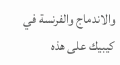والاندماج والفرنسة في كيبيك على هذه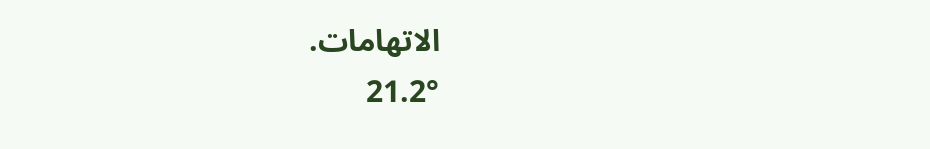الاتهامات.
21.2°